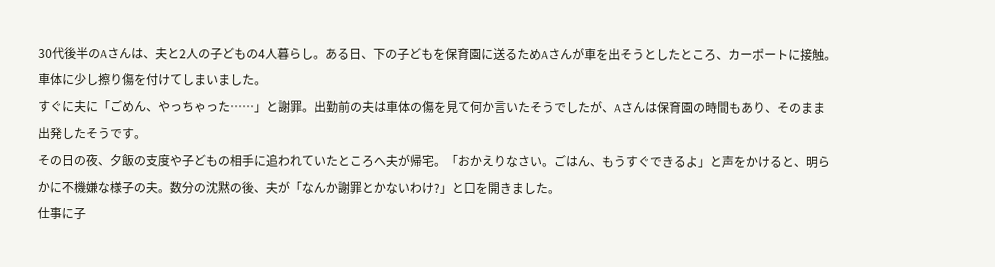30代後半のAさんは、夫と2人の子どもの4人暮らし。ある日、下の子どもを保育園に送るためAさんが車を出そうとしたところ、カーポートに接触。車体に少し擦り傷を付けてしまいました。
すぐに夫に「ごめん、やっちゃった……」と謝罪。出勤前の夫は車体の傷を見て何か言いたそうでしたが、Aさんは保育園の時間もあり、そのまま出発したそうです。
その日の夜、夕飯の支度や子どもの相手に追われていたところへ夫が帰宅。「おかえりなさい。ごはん、もうすぐできるよ」と声をかけると、明らかに不機嫌な様子の夫。数分の沈黙の後、夫が「なんか謝罪とかないわけ?」と口を開きました。
仕事に子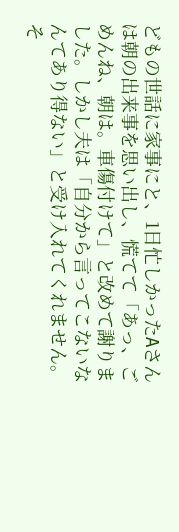どもの世話に家事にと、1日忙しかったAさんは朝の出来事を思い出し、慌てて「あっ、ごめんね、朝は。車傷付けて」と改めて謝りました。しかし夫は「自分から言ってこないなんてあり得ない」と受け入れてくれません。
そ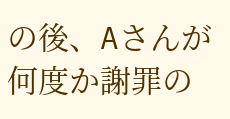の後、Aさんが何度か謝罪の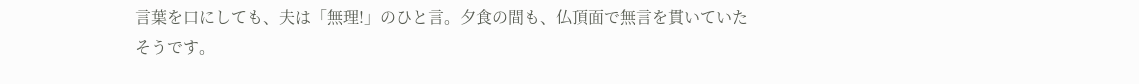言葉を口にしても、夫は「無理!」のひと言。夕食の間も、仏頂面で無言を貫いていたそうです。